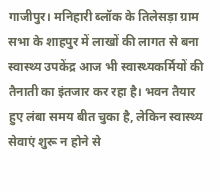गाजीपुर। मनिहारी ब्लॉक के तिलेसड़ा ग्राम सभा के शाहपुर में लाखों की लागत से बना स्वास्थ्य उपकेंद्र आज भी स्वास्थ्यकर्मियों की तैनाती का इंतजार कर रहा है। भवन तैयार हुए लंबा समय बीत चुका है, लेकिन स्वास्थ्य सेवाएं शुरू न होने से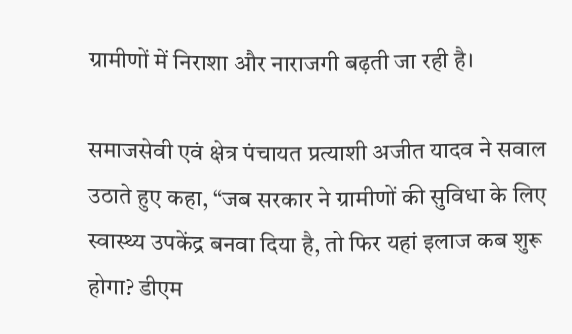ग्रामीणों में निराशा और नाराजगी बढ़ती जा रही है।

समाजसेवी एवं क्षेत्र पंचायत प्रत्याशी अजीत यादव ने सवाल उठाते हुए कहा, “जब सरकार ने ग्रामीणों की सुविधा के लिए स्वास्थ्य उपकेंद्र बनवा दिया है, तो फिर यहां इलाज कब शुरू होगा? डीएम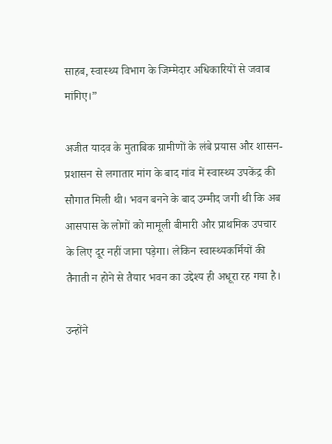साहब, स्वास्थ्य विभाग के जिम्मेदार अधिकारियों से जवाब मांगिए।”

अजीत यादव के मुताबिक ग्रामीणों के लंबे प्रयास और शासन-प्रशासन से लगातार मांग के बाद गांव में स्वास्थ्य उपकेंद्र की सौगात मिली थी। भवन बनने के बाद उम्मीद जगी थी कि अब आसपास के लोगों को मामूली बीमारी और प्राथमिक उपचार के लिए दूर नहीं जाना पड़ेगा। लेकिन स्वास्थ्यकर्मियों की तैनाती न होने से तैयार भवन का उद्देश्य ही अधूरा रह गया है।

उन्होंने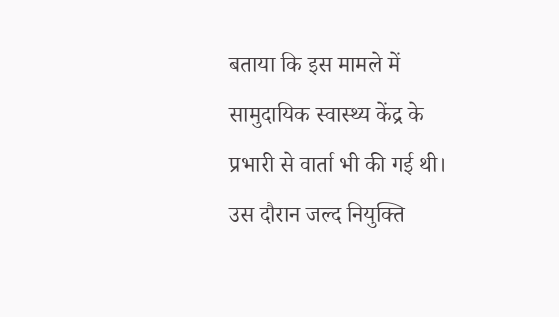बताया कि इस मामले में सामुदायिक स्वास्थ्य केंद्र के प्रभारी से वार्ता भी की गई थी। उस दौरान जल्द नियुक्ति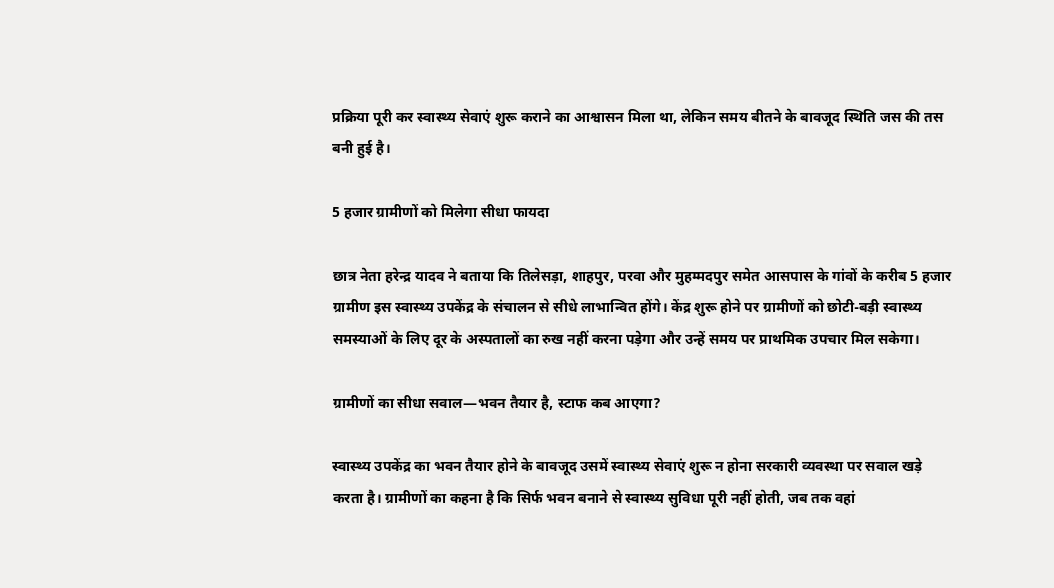प्रक्रिया पूरी कर स्वास्थ्य सेवाएं शुरू कराने का आश्वासन मिला था, लेकिन समय बीतने के बावजूद स्थिति जस की तस बनी हुई है।

5 हजार ग्रामीणों को मिलेगा सीधा फायदा

छात्र नेता हरेन्द्र यादव ने बताया कि तिलेसड़ा, शाहपुर, परवा और मुहम्मदपुर समेत आसपास के गांवों के करीब 5 हजार ग्रामीण इस स्वास्थ्य उपकेंद्र के संचालन से सीधे लाभान्वित होंगे। केंद्र शुरू होने पर ग्रामीणों को छोटी-बड़ी स्वास्थ्य समस्याओं के लिए दूर के अस्पतालों का रुख नहीं करना पड़ेगा और उन्हें समय पर प्राथमिक उपचार मिल सकेगा।

ग्रामीणों का सीधा सवाल—भवन तैयार है, स्टाफ कब आएगा?

स्वास्थ्य उपकेंद्र का भवन तैयार होने के बावजूद उसमें स्वास्थ्य सेवाएं शुरू न होना सरकारी व्यवस्था पर सवाल खड़े करता है। ग्रामीणों का कहना है कि सिर्फ भवन बनाने से स्वास्थ्य सुविधा पूरी नहीं होती, जब तक वहां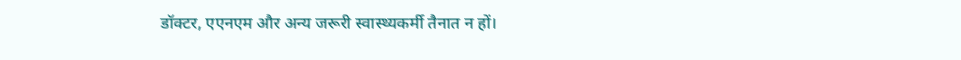डॉक्टर, एएनएम और अन्य जरूरी स्वास्थ्यकर्मी तैनात न हों।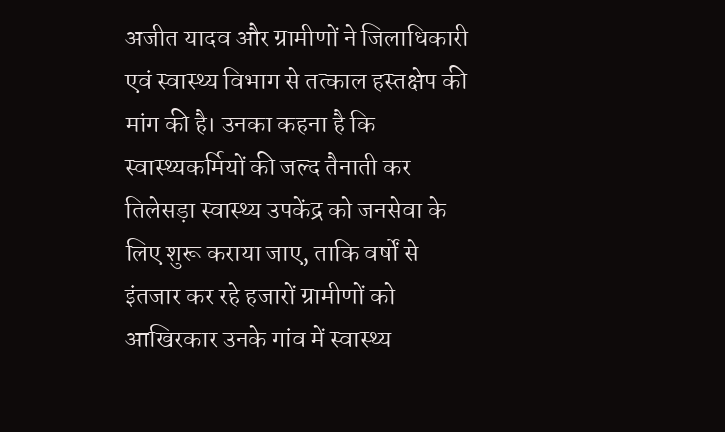अजीत यादव और ग्रामीणों ने जिलाधिकारी एवं स्वास्थ्य विभाग से तत्काल हस्तक्षेप की मांग की है। उनका कहना है कि स्वास्थ्यकर्मियों की जल्द तैनाती कर तिलेसड़ा स्वास्थ्य उपकेंद्र को जनसेवा के लिए शुरू कराया जाए, ताकि वर्षों से इंतजार कर रहे हजारों ग्रामीणों को आखिरकार उनके गांव में स्वास्थ्य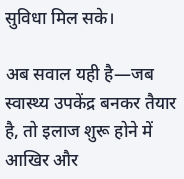सुविधा मिल सके।

अब सवाल यही है—जब स्वास्थ्य उपकेंद्र बनकर तैयार है, तो इलाज शुरू होने में आखिर और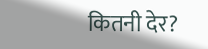कितनी देर?